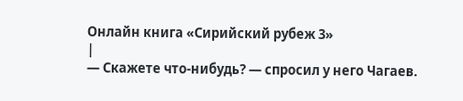Онлайн книга «Сирийский рубеж 3»
|
— Скажете что-нибудь? — спросил у него Чагаев.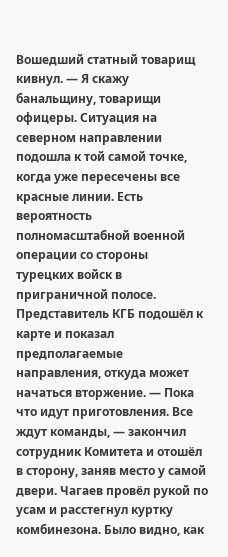Вошедший статный товарищ кивнул. — Я скажу банальщину, товарищи офицеры. Ситуация на северном направлении подошла к той самой точке, когда уже пересечены все красные линии. Есть вероятность полномасштабной военной операции со стороны турецких войск в приграничной полосе. Представитель КГБ подошёл к карте и показал предполагаемые направления, откуда может начаться вторжение. — Пока что идут приготовления. Все ждут команды, — закончил сотрудник Комитета и отошёл в сторону, заняв место у самой двери. Чагаев провёл рукой по усам и расстегнул куртку комбинезона. Было видно, как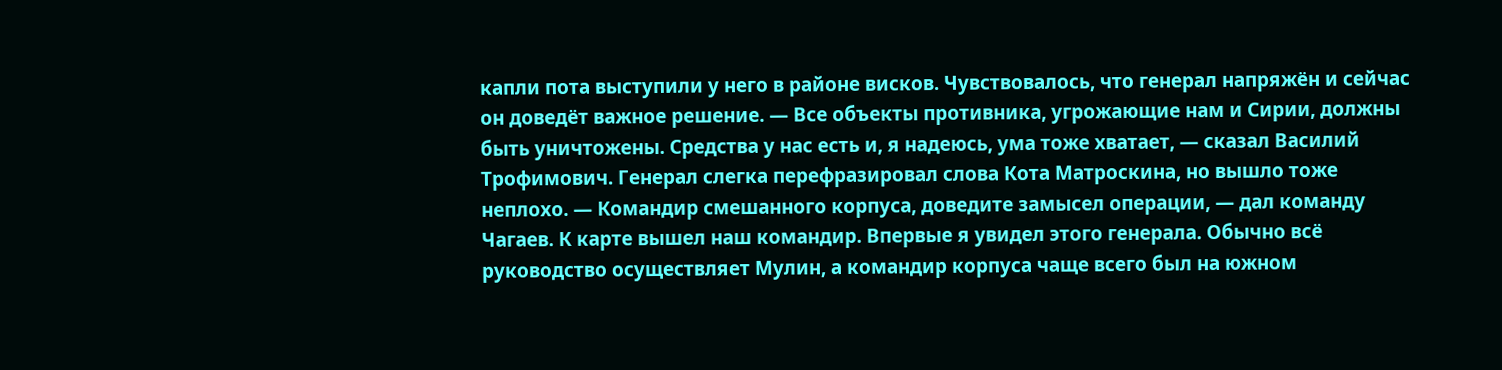капли пота выступили у него в районе висков. Чувствовалось, что генерал напряжён и сейчас он доведёт важное решение. — Все объекты противника, угрожающие нам и Сирии, должны быть уничтожены. Средства у нас есть и, я надеюсь, ума тоже хватает, — сказал Василий Трофимович. Генерал слегка перефразировал слова Кота Матроскина, но вышло тоже неплохо. — Командир смешанного корпуса, доведите замысел операции, — дал команду Чагаев. К карте вышел наш командир. Впервые я увидел этого генерала. Обычно всё руководство осуществляет Мулин, а командир корпуса чаще всего был на южном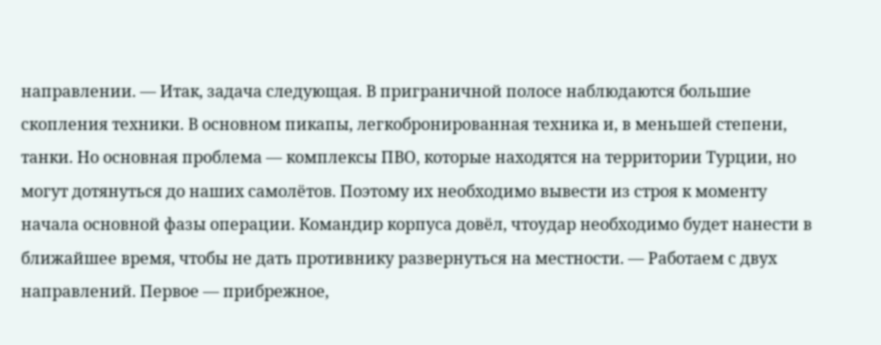направлении. — Итак, задача следующая. В приграничной полосе наблюдаются большие скопления техники. В основном пикапы, легкобронированная техника и, в меньшей степени, танки. Но основная проблема — комплексы ПВО, которые находятся на территории Турции, но могут дотянуться до наших самолётов. Поэтому их необходимо вывести из строя к моменту начала основной фазы операции. Командир корпуса довёл, чтоудар необходимо будет нанести в ближайшее время, чтобы не дать противнику развернуться на местности. — Работаем с двух направлений. Первое — прибрежное,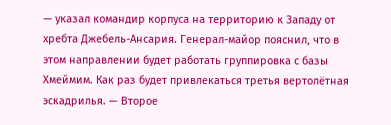— указал командир корпуса на территорию к Западу от хребта Джебель-Ансария. Генерал-майор пояснил, что в этом направлении будет работать группировка с базы Хмеймим. Как раз будет привлекаться третья вертолётная эскадрилья. — Второе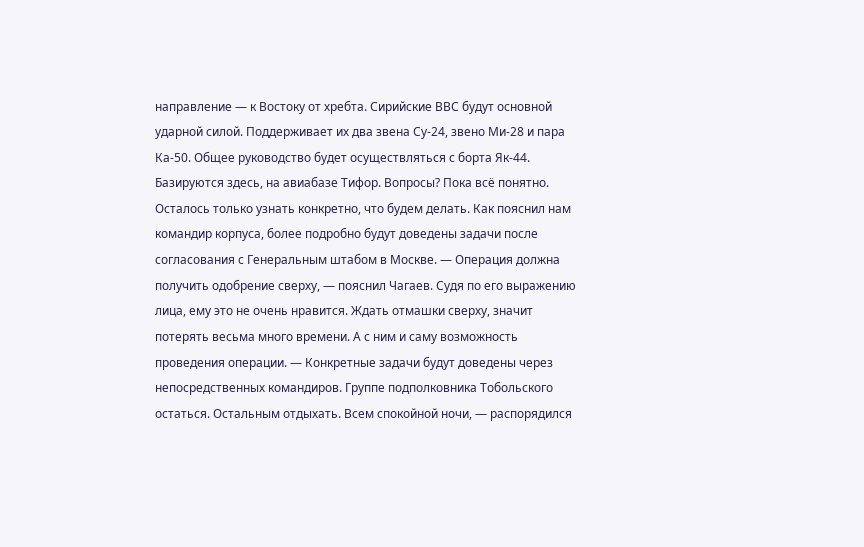направление — к Востоку от хребта. Сирийские ВВС будут основной ударной силой. Поддерживает их два звена Су-24, звено Ми-28 и пара Ка-50. Общее руководство будет осуществляться с борта Як-44. Базируются здесь, на авиабазе Тифор. Вопросы? Пока всё понятно. Осталось только узнать конкретно, что будем делать. Как пояснил нам командир корпуса, более подробно будут доведены задачи после согласования с Генеральным штабом в Москве. — Операция должна получить одобрение сверху, — пояснил Чагаев. Судя по его выражению лица, ему это не очень нравится. Ждать отмашки сверху, значит потерять весьма много времени. А с ним и саму возможность проведения операции. — Конкретные задачи будут доведены через непосредственных командиров. Группе подполковника Тобольского остаться. Остальным отдыхать. Всем спокойной ночи, — распорядился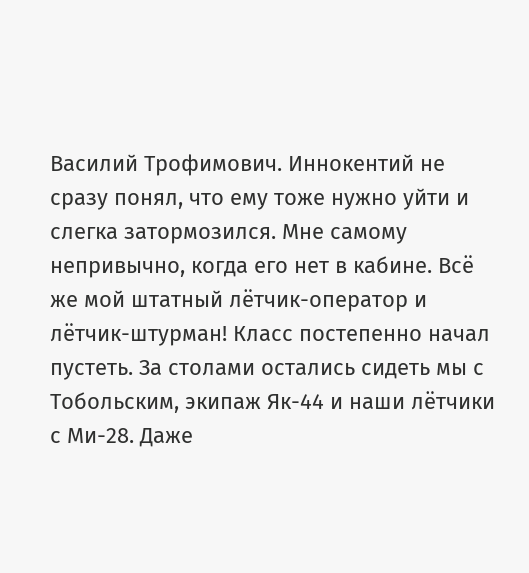Василий Трофимович. Иннокентий не сразу понял, что ему тоже нужно уйти и слегка затормозился. Мне самому непривычно, когда его нет в кабине. Всё же мой штатный лётчик-оператор и лётчик-штурман! Класс постепенно начал пустеть. За столами остались сидеть мы с Тобольским, экипаж Як-44 и наши лётчики с Ми-28. Даже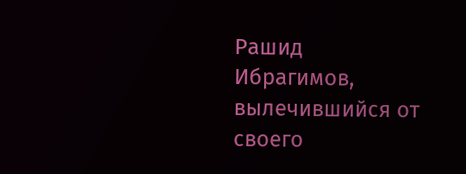Рашид Ибрагимов, вылечившийся от своего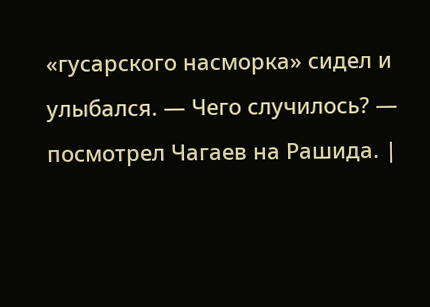«гусарского насморка» сидел и улыбался. — Чего случилось? — посмотрел Чагаев на Рашида. |